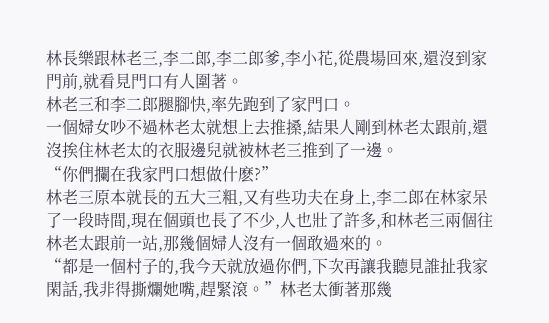林長樂跟林老三,李二郎,李二郎爹,李小花,從農場回來,還沒到家門前,就看見門口有人圍著。
林老三和李二郎腿腳快,率先跑到了家門口。
一個婦女吵不過林老太就想上去推搡,結果人剛到林老太跟前,還沒挨住林老太的衣服邊兒就被林老三推到了一邊。
“你們攔在我家門口想做什麽?”
林老三原本就長的五大三粗,又有些功夫在身上,李二郎在林家呆了一段時間,現在個頭也長了不少,人也壯了許多,和林老三兩個往林老太跟前一站,那幾個婦人沒有一個敢過來的。
“都是一個村子的,我今天就放過你們,下次再讓我聽見誰扯我家閑話,我非得撕爛她嘴,趕緊滾。”林老太衝著那幾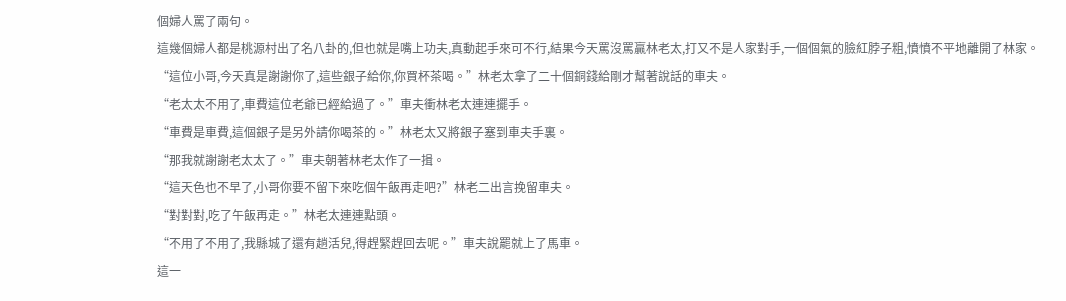個婦人罵了兩句。
這幾個婦人都是桃源村出了名八卦的,但也就是嘴上功夫,真動起手來可不行,結果今天罵沒罵贏林老太,打又不是人家對手,一個個氣的臉紅脖子粗,憤憤不平地離開了林家。
“這位小哥,今天真是謝謝你了,這些銀子給你,你買杯茶喝。”林老太拿了二十個銅錢給剛才幫著說話的車夫。
“老太太不用了,車費這位老爺已經給過了。”車夫衝林老太連連擺手。
“車費是車費,這個銀子是另外請你喝茶的。”林老太又將銀子塞到車夫手裏。
“那我就謝謝老太太了。”車夫朝著林老太作了一揖。
“這天色也不早了,小哥你要不留下來吃個午飯再走吧?”林老二出言挽留車夫。
“對對對,吃了午飯再走。”林老太連連點頭。
“不用了不用了,我縣城了還有趟活兒,得趕緊趕回去呢。”車夫說罷就上了馬車。
這一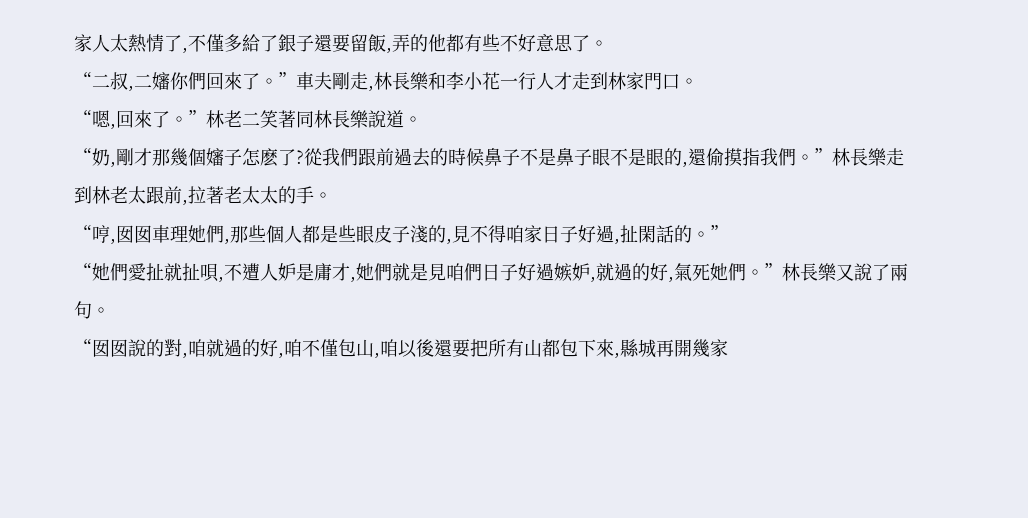家人太熱情了,不僅多給了銀子還要留飯,弄的他都有些不好意思了。
“二叔,二嬸你們回來了。”車夫剛走,林長樂和李小花一行人才走到林家門口。
“嗯,回來了。”林老二笑著同林長樂說道。
“奶,剛才那幾個嬸子怎麽了?從我們跟前過去的時候鼻子不是鼻子眼不是眼的,還偷摸指我們。”林長樂走到林老太跟前,拉著老太太的手。
“哼,囡囡車理她們,那些個人都是些眼皮子淺的,見不得咱家日子好過,扯閑話的。”
“她們愛扯就扯唄,不遭人妒是庸才,她們就是見咱們日子好過嫉妒,就過的好,氣死她們。”林長樂又說了兩句。
“囡囡說的對,咱就過的好,咱不僅包山,咱以後還要把所有山都包下來,縣城再開幾家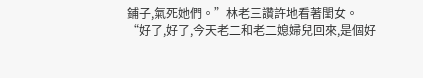鋪子,氣死她們。”林老三讚許地看著閨女。
“好了,好了,今天老二和老二媳婦兒回來,是個好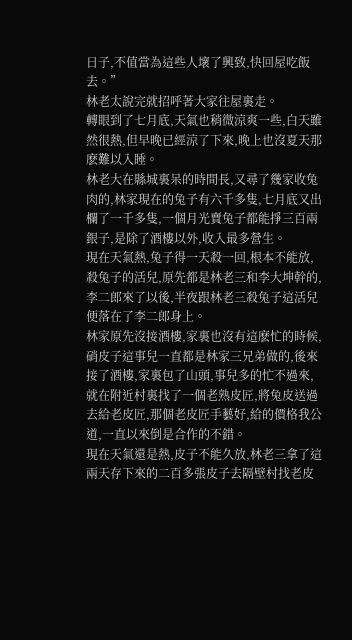日子,不值當為這些人壞了興致,快回屋吃飯去。”
林老太說完就招呼著大家往屋裏走。
轉眼到了七月底,天氣也稍微涼爽一些,白天雖然很熱,但早晚已經涼了下來,晚上也沒夏天那麽難以入睡。
林老大在縣城裏呆的時間長,又尋了幾家收兔肉的,林家現在的兔子有六千多隻,七月底又出欄了一千多隻,一個月光賣兔子都能掙三百兩銀子,是除了酒樓以外,收入最多營生。
現在天氣熱,兔子得一天殺一回,根本不能放,殺兔子的活兒,原先都是林老三和李大坤幹的,李二郎來了以後,半夜跟林老三殺兔子這活兒便落在了李二郎身上。
林家原先沒接酒樓,家裏也沒有這麽忙的時候,硝皮子這事兒一直都是林家三兄弟做的,後來接了酒樓,家裏包了山頭,事兒多的忙不過來,就在附近村裏找了一個老熟皮匠,將兔皮送過去給老皮匠,那個老皮匠手藝好,給的價格我公道,一直以來倒是合作的不錯。
現在天氣還是熱,皮子不能久放,林老三拿了這兩天存下來的二百多張皮子去隔壁村找老皮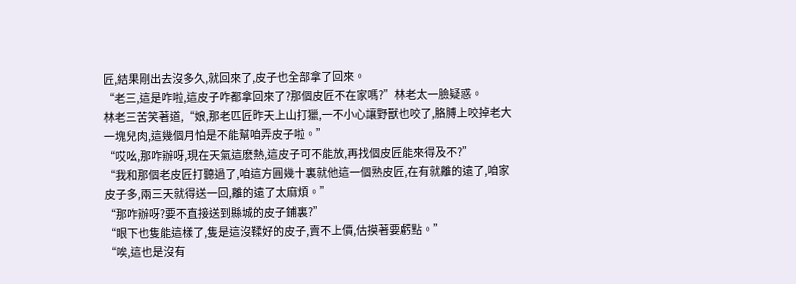匠,結果剛出去沒多久,就回來了,皮子也全部拿了回來。
“老三,這是咋啦,這皮子咋都拿回來了?那個皮匠不在家嗎?”林老太一臉疑惑。
林老三苦笑著道,“娘,那老匹匠昨天上山打獵,一不小心讓野獸也咬了,胳膊上咬掉老大一塊兒肉,這幾個月怕是不能幫咱弄皮子啦。”
“哎吆,那咋辦呀,現在天氣這麽熱,這皮子可不能放,再找個皮匠能來得及不?”
“我和那個老皮匠打聽過了,咱這方圓幾十裏就他這一個熟皮匠,在有就離的遠了,咱家皮子多,兩三天就得送一回,離的遠了太麻煩。”
“那咋辦呀?要不直接送到縣城的皮子鋪裏?”
“眼下也隻能這樣了,隻是這沒鞣好的皮子,賣不上價,估摸著要虧點。”
“唉,這也是沒有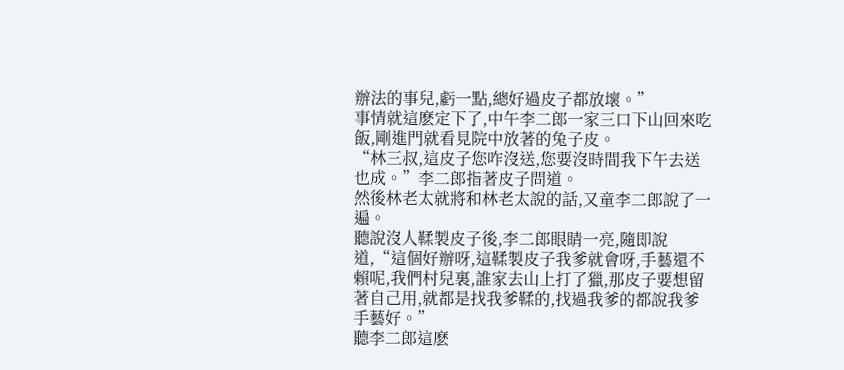辦法的事兒,虧一點,總好過皮子都放壞。”
事情就這麽定下了,中午李二郎一家三口下山回來吃飯,剛進門就看見院中放著的兔子皮。
“林三叔,這皮子您咋沒送,您要沒時間我下午去送也成。”李二郎指著皮子問道。
然後林老太就將和林老太說的話,又童李二郎說了一遍。
聽說沒人鞣製皮子後,李二郎眼睛一亮,隨即說道,“這個好辦呀,這鞣製皮子我爹就會呀,手藝還不賴呢,我們村兒裏,誰家去山上打了獵,那皮子要想留著自己用,就都是找我爹鞣的,找過我爹的都說我爹手藝好。”
聽李二郎這麽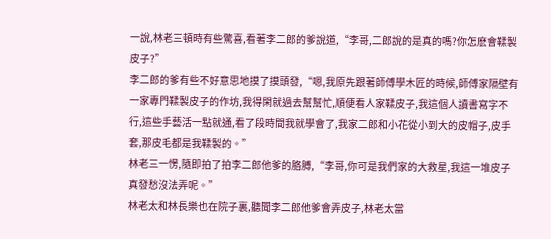一說,林老三頓時有些驚喜,看著李二郎的爹說道,“李哥,二郎說的是真的嗎?你怎麽會鞣製皮子?”
李二郎的爹有些不好意思地摸了摸頭發,“嗯,我原先跟著師傅學木匠的時候,師傅家隔壁有一家專門鞣製皮子的作坊,我得閑就過去幫幫忙,順便看人家鞣皮子,我這個人讀書寫字不行,這些手藝活一點就通,看了段時間我就學會了,我家二郎和小花從小到大的皮帽子,皮手套,那皮毛都是我鞣製的。”
林老三一愣,隨即拍了拍李二郎他爹的胳膊,“李哥,你可是我們家的大救星,我這一堆皮子真發愁沒法弄呢。”
林老太和林長樂也在院子裏,聽聞李二郎他爹會弄皮子,林老太當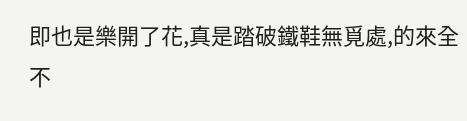即也是樂開了花,真是踏破鐵鞋無覓處,的來全不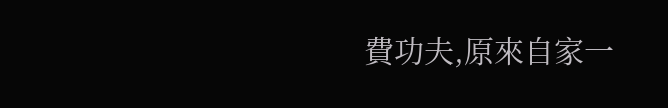費功夫,原來自家一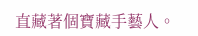直藏著個寶藏手藝人。